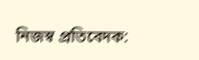নিজস্ব প্রতিবেদক: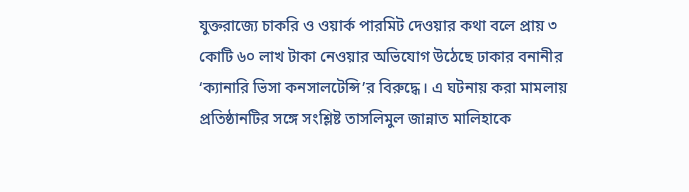যুক্তরাজ্যে চাকরি ও ওয়ার্ক পারমিট দেওয়ার কথা বলে প্রায় ৩ কোটি ৬০ লাখ টাকা নেওয়ার অভিযোগ উঠেছে ঢাকার বনানীর ‘ক্যানারি ভিসা কনসালটেন্সি’র বিরুদ্ধে। এ ঘটনায় করা মামলায় প্রতিষ্ঠানটির সঙ্গে সংশ্লিষ্ট তাসলিমুল জান্নাত মালিহাকে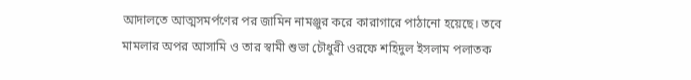আদালতে আত্মসমর্পণের পর জামিন নামঞ্জুর করে কারাগারে পাঠানো হয়েছে। তবে মামলার অপর আসামি ও তার স্বামী শুভা চৌধুরী ওরফে শহিদুল ইসলাম পলাতক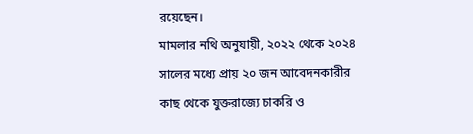রয়েছেন।
মামলার নথি অনুযায়ী, ২০২২ থেকে ২০২৪ সালের মধ্যে প্রায় ২০ জন আবেদনকারীর কাছ থেকে যুক্তরাজ্যে চাকরি ও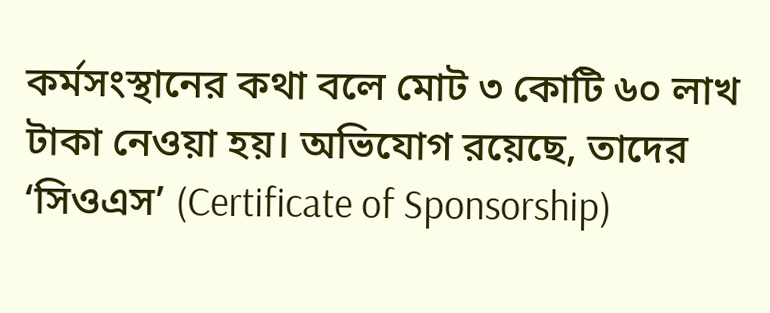কর্মসংস্থানের কথা বলে মোট ৩ কোটি ৬০ লাখ টাকা নেওয়া হয়। অভিযোগ রয়েছে, তাদের ‘সিওএস’ (Certificate of Sponsorship)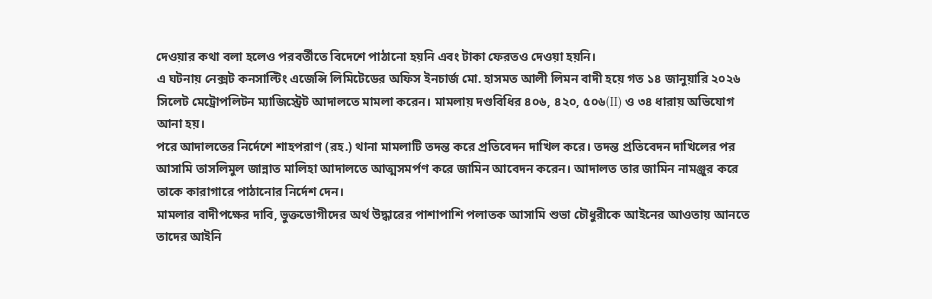দেওয়ার কথা বলা হলেও পরবর্তীতে বিদেশে পাঠানো হয়নি এবং টাকা ফেরতও দেওয়া হয়নি।
এ ঘটনায় নেক্সট কনসাল্টিং এজেন্সি লিমিটেডের অফিস ইনচার্জ মো. হাসমত আলী লিমন বাদী হয়ে গত ১৪ জানুয়ারি ২০২৬ সিলেট মেট্রোপলিটন ম্যাজিস্ট্রেট আদালতে মামলা করেন। মামলায় দণ্ডবিধির ৪০৬, ৪২০, ৫০৬(II) ও ৩৪ ধারায় অভিযোগ আনা হয়।
পরে আদালতের নির্দেশে শাহপরাণ (রহ.) থানা মামলাটি তদন্ত করে প্রতিবেদন দাখিল করে। তদন্ত প্রতিবেদন দাখিলের পর আসামি তাসলিমুল জান্নাত মালিহা আদালতে আত্মসমর্পণ করে জামিন আবেদন করেন। আদালত তার জামিন নামঞ্জুর করে তাকে কারাগারে পাঠানোর নির্দেশ দেন।
মামলার বাদীপক্ষের দাবি, ভুক্তভোগীদের অর্থ উদ্ধারের পাশাপাশি পলাতক আসামি শুভা চৌধুরীকে আইনের আওতায় আনতে তাদের আইনি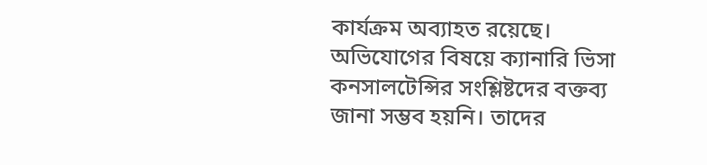কার্যক্রম অব্যাহত রয়েছে।
অভিযোগের বিষয়ে ক্যানারি ভিসা কনসালটেন্সির সংশ্লিষ্টদের বক্তব্য জানা সম্ভব হয়নি। তাদের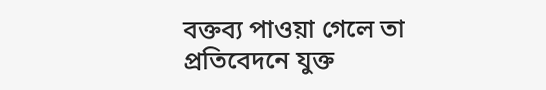বক্তব্য পাওয়া গেলে তা প্রতিবেদনে যুক্ত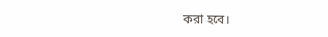করা হবে।